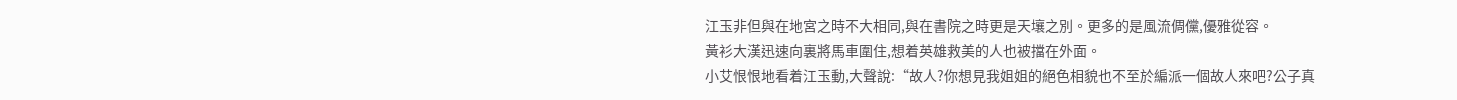江玉非但與在地宮之時不大相同,與在書院之時更是天壤之別。更多的是風流倜儻,優雅從容。
黃衫大漢迅速向裏將馬車圍住,想着英雄救美的人也被擋在外面。
小艾恨恨地看着江玉動,大聲說:“故人?你想見我姐姐的絕色相貌也不至於編派一個故人來吧?公子真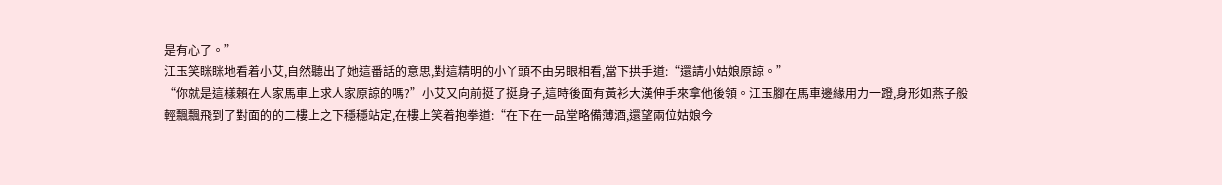是有心了。”
江玉笑眯眯地看着小艾,自然聽出了她這番話的意思,對這精明的小丫頭不由另眼相看,當下拱手道:“還請小姑娘原諒。”
“你就是這樣賴在人家馬車上求人家原諒的嗎?”小艾又向前挺了挺身子,這時後面有黃衫大漢伸手來拿他後領。江玉腳在馬車邊緣用力一蹬,身形如燕子般輕飄飄飛到了對面的的二樓上之下穩穩站定,在樓上笑着抱拳道:“在下在一品堂略備薄酒,還望兩位姑娘今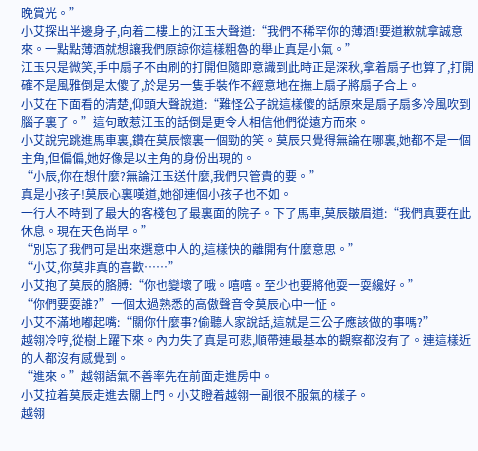晚賞光。”
小艾探出半邊身子,向着二樓上的江玉大聲道:“我們不稀罕你的薄酒!要道歉就拿誠意來。一點點薄酒就想讓我們原諒你這樣粗魯的舉止真是小氣。”
江玉只是微笑,手中扇子不由刷的打開但隨即意識到此時正是深秋,拿着扇子也算了,打開確不是風雅倒是太傻了,於是另一隻手裝作不經意地在撫上扇子將扇子合上。
小艾在下面看的清楚,仰頭大聲說道:“難怪公子說這樣傻的話原來是扇子扇多冷風吹到腦子裏了。”這句敢惹江玉的話倒是更令人相信他們從遠方而來。
小艾說完跳進馬車裏,鑽在莫辰懷裏一個勁的笑。莫辰只覺得無論在哪裏,她都不是一個主角,但偏偏,她好像是以主角的身份出現的。
“小辰,你在想什麼?無論江玉送什麼,我們只管貴的要。”
真是小孩子!莫辰心裏嘆道,她卻連個小孩子也不如。
一行人不時到了最大的客棧包了最裏面的院子。下了馬車,莫辰皺眉道:“我們真要在此休息。現在天色尚早。”
“別忘了我們可是出來選意中人的,這樣快的離開有什麼意思。”
“小艾,你莫非真的喜歡……”
小艾抱了莫辰的胳膊:“你也變壞了哦。嘻嘻。至少也要將他耍一耍纔好。”
“你們要耍誰?”一個太過熟悉的高傲聲音令莫辰心中一怔。
小艾不滿地嘟起嘴:“關你什麼事?偷聽人家說話,這就是三公子應該做的事嗎?”
越翎冷哼,從樹上躍下來。內力失了真是可悲,順帶連最基本的觀察都沒有了。連這樣近的人都沒有感覺到。
“進來。”越翎語氣不善率先在前面走進房中。
小艾拉着莫辰走進去關上門。小艾瞪着越翎一副很不服氣的樣子。
越翎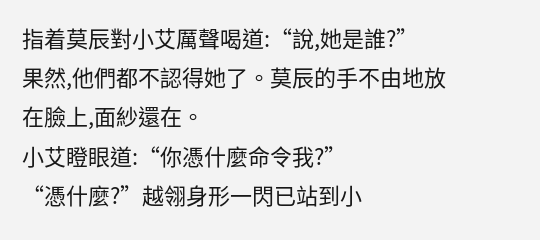指着莫辰對小艾厲聲喝道:“說,她是誰?”
果然,他們都不認得她了。莫辰的手不由地放在臉上,面紗還在。
小艾瞪眼道:“你憑什麼命令我?”
“憑什麼?”越翎身形一閃已站到小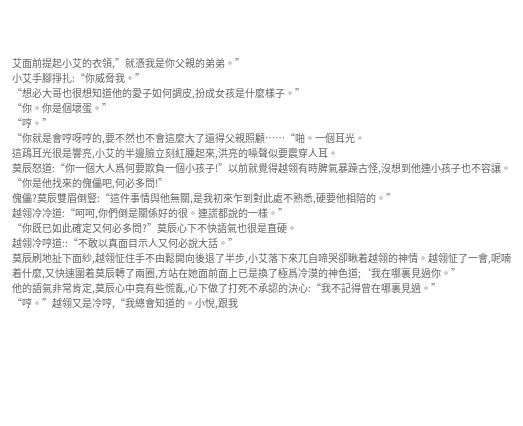艾面前提起小艾的衣領,”就憑我是你父親的弟弟。”
小艾手腳掙扎:“你威脅我。”
“想必大哥也很想知道他的愛子如何調皮,扮成女孩是什麼樣子。”
“你。你是個壞蛋。”
“哼。”
“你就是會哼呀哼的,要不然也不會這麼大了還得父親照顧……“啪。一個耳光。
這鴊耳光很是響亮,小艾的半邊臉立刻紅腫起來,洪亮的噪聲似要震穿人耳。
莫辰怒道:“你一個大人爲何要欺負一個小孩子!”以前就覺得越翎有時脾氣暴躁古怪,沒想到他連小孩子也不容讓。
“你是他找來的傀儡吧,何必多問!”
傀儡?莫辰雙眉倒豎:“這件事情與他無關,是我初來乍到對此處不熟悉,硬要他相陪的。”
越翎冷冷道:“呵呵,你們倒是關係好的很。連謊都說的一樣。”
“你既已如此確定又何必多問?”莫辰心下不快語氣也很是直硬。
越翎冷哼道::“不敢以真面目示人又何必說大話。”
莫辰刷地扯下面紗,越翎怔住手不由鬆開向後退了半步,小艾落下來兀自啼哭卻瞅着越翎的神情。越翎怔了一會,呢喃着什麼,又快速圍着莫辰轉了兩圈,方站在她面前面上已是換了極爲冷漠的神色道;‘我在哪裏見過你。”
他的語氣非常肯定,莫辰心中竟有些慌亂,心下做了打死不承認的決心:“我不記得曾在哪裏見過。”
“哼。”越翎又是冷哼,“我總會知道的。小悅,跟我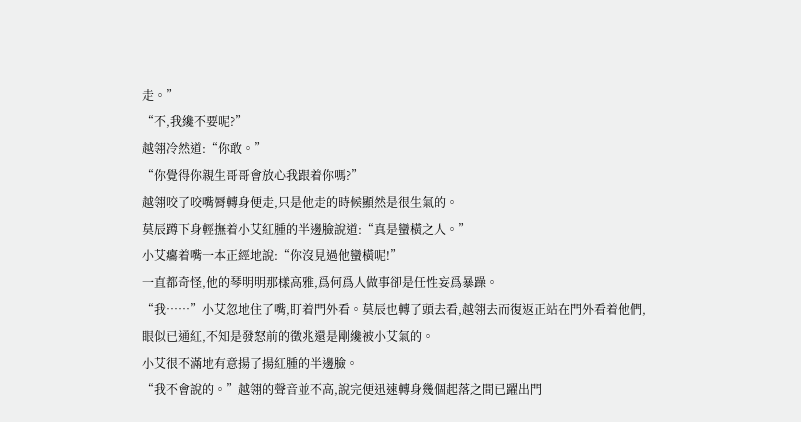走。”
“不,我纔不要呢?”
越翎冷然道:“你敢。”
“你覺得你親生哥哥會放心我跟着你嗎?”
越翎咬了咬嘴脣轉身便走,只是他走的時候顯然是很生氣的。
莫辰蹲下身輕撫着小艾紅腫的半邊臉說道:“真是蠻橫之人。”
小艾癟着嘴一本正經地說:“你沒見過他蠻橫呢!”
一直都奇怪,他的琴明明那樣高雅,爲何爲人做事卻是任性妄爲暴躁。
“我……”小艾忽地住了嘴,盯着門外看。莫辰也轉了頭去看,越翎去而復返正站在門外看着他們,眼似已通紅,不知是發怒前的徵兆還是剛纔被小艾氣的。
小艾很不滿地有意揚了揚紅腫的半邊臉。
“我不會說的。”越翎的聲音並不高,說完便迅速轉身幾個起落之間已躍出門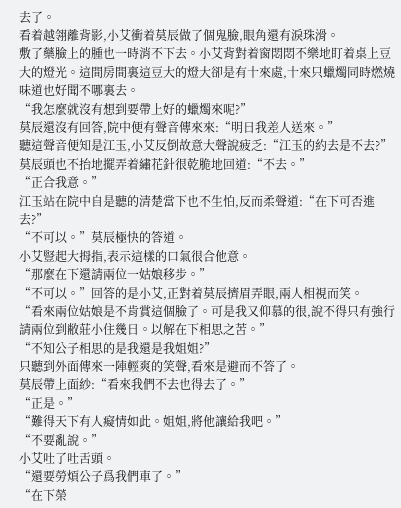去了。
看着越翎離背影,小艾衝着莫辰做了個鬼臉,眼角還有淚珠滑。
敷了藥臉上的腫也一時消不下去。小艾背對着窗悶悶不樂地盯着桌上豆大的燈光。這間房間裏這豆大的燈大卻是有十來處,十來只蠟燭同時燃燒味道也好聞不哪裏去。
“我怎麼就沒有想到要帶上好的蠟燭來呢?”
莫辰還沒有回答,院中便有聲音傳來來:“明日我差人送來。”
聽這聲音便知是江玉,小艾反倒故意大聲說疲乏:“江玉的約去是不去?”
莫辰頭也不抬地擺弄着繡花針很乾脆地回道:“不去。”
“正合我意。”
江玉站在院中自是聽的清楚當下也不生怕,反而柔聲道:“在下可否進去?”
“不可以。”莫辰極快的答道。
小艾豎起大拇指,表示這樣的口氣很合他意。
“那麼在下還請兩位一姑娘移步。”
“不可以。”回答的是小艾,正對着莫辰擠眉弄眼,兩人相視而笑。
“看來兩位姑娘是不肯賞這個臉了。可是我又仰慕的很,說不得只有強行請兩位到敝莊小住幾日。以解在下相思之苦。”
“不知公子相思的是我還是我姐姐?”
只聽到外面傳來一陣輕爽的笑聲,看來是避而不答了。
莫辰帶上面紗:“看來我們不去也得去了。”
“正是。”
“難得天下有人癡情如此。姐姐,將他讓給我吧。”
“不要亂說。”
小艾吐了吐舌頭。
“還要勞煩公子爲我們車了。”
“在下榮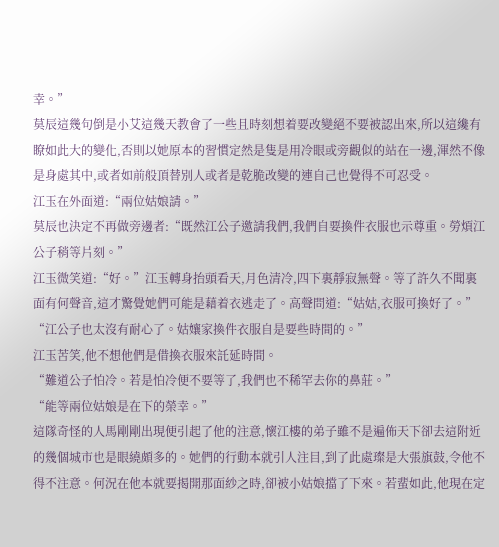幸。”
莫辰這幾句倒是小艾這幾天教會了一些且時刻想着要改變絕不要被認出來,所以這纔有瞭如此大的變化,否則以她原本的習慣定然是隻是用冷眼或旁觀似的站在一邊,渾然不像是身處其中,或者如前般頂替別人或者是乾脆改變的連自己也覺得不可忍受。
江玉在外面道:“兩位姑娘請。”
莫辰也決定不再做旁邊者:“既然江公子邀請我們,我們自要換件衣服也示尊重。勞煩江公子稍等片刻。”
江玉微笑道:“好。”江玉轉身抬頭看天,月色清冷,四下裏靜寂無聲。等了許久不聞裏面有何聲音,這才驚覺她們可能是藉着衣逃走了。高聲問道:“姑姑,衣服可換好了。”
“江公子也太沒有耐心了。姑孃家換件衣服自是要些時間的。”
江玉苦笑,他不想他們是借換衣服來託延時間。
“難道公子怕冷。若是怕冷便不要等了,我們也不稀罕去你的鼻莊。”
“能等兩位姑娘是在下的榮幸。”
這隊奇怪的人馬剛剛出現便引起了他的注意,懷江樓的弟子雖不是遍佈天下卻去這附近的幾個城市也是眼繞頗多的。她們的行動本就引人注目,到了此處璨是大張旗鼓,令他不得不注意。何況在他本就要揭開那面紗之時,卻被小姑娘擋了下來。若蜚如此,他現在定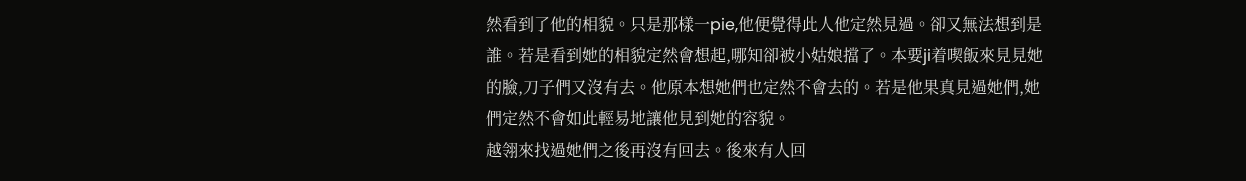然看到了他的相貌。只是那樣一pie,他便覺得此人他定然見過。卻又無法想到是誰。若是看到她的相貌定然會想起,哪知卻被小姑娘擋了。本要ji着喫飯來見見她的臉,刀子們又沒有去。他原本想她們也定然不會去的。若是他果真見過她們,她們定然不會如此輕易地讓他見到她的容貌。
越翎來找過她們之後再沒有回去。後來有人回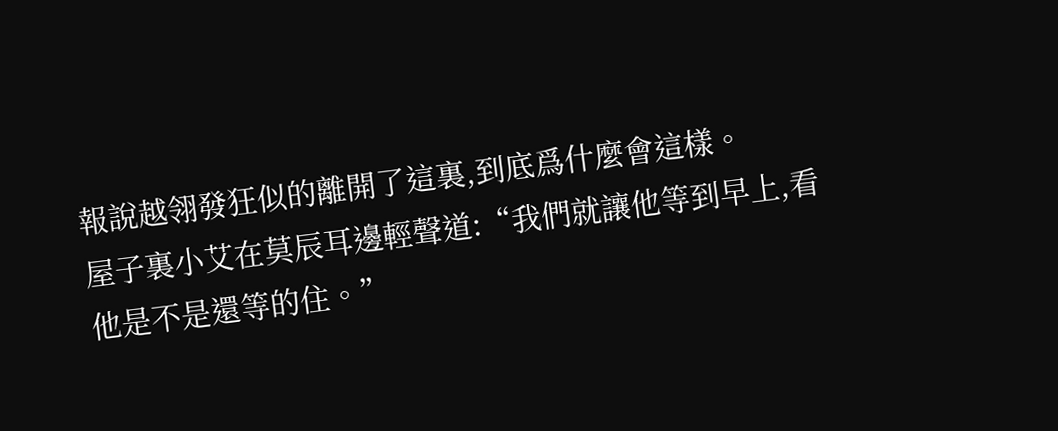報說越翎發狂似的離開了這裏,到底爲什麼會這樣。
屋子裏小艾在莫辰耳邊輕聲道:“我們就讓他等到早上,看他是不是還等的住。”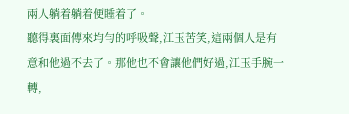兩人躺着躺着便睡着了。
聽得裏面傳來均勻的呼吸聲,江玉苦笑,這兩個人是有意和他過不去了。那他也不會讓他們好過,江玉手腕一轉,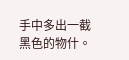手中多出一截黑色的物什。